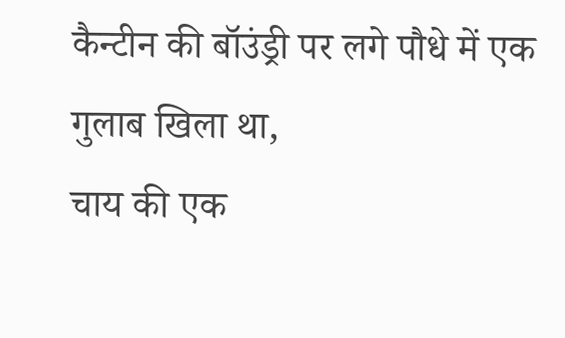कैन्टीन की बॉउंड्री पर लगे पौधे में एक गुलाब खिला था,
चाय की एक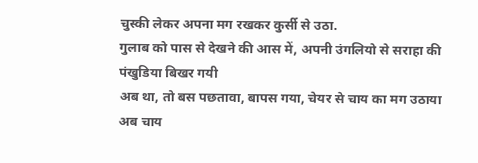चुस्की लेकर अपना मग रखकर कुर्सी से उठा.
गुलाब को पास से देखने की आस में, अपनी उंगलियो से सराहा की पंखुडिया बिखर गयी
अब था, तो बस पछतावा, बापस गया, चेयर से चाय का मग उठाया
अब चाय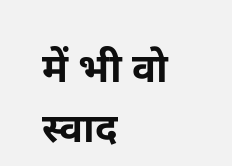में भी वो स्वाद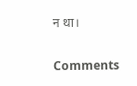न था।


Comments